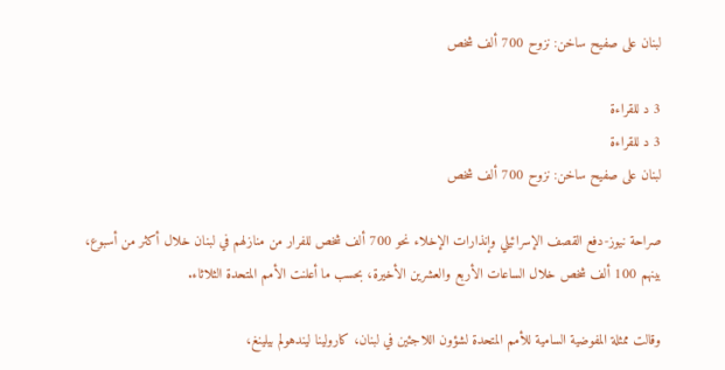لبنان على صفيح ساخن: نزوح 700 ألف شخص

3 د للقراءة
3 د للقراءة
لبنان على صفيح ساخن: نزوح 700 ألف شخص

صراحة نيوز-دفع القصف الإسرائيلي وإنذارات الإخلاء نحو 700 ألف شخص للفرار من منازلهم في لبنان خلال أكثر من أسبوع، بينهم 100 ألف شخص خلال الساعات الأربع والعشرين الأخيرة، بحسب ما أعلنت الأمم المتحدة الثلاثاء.

وقالت ممثلة المفوضية السامية للأمم المتحدة لشؤون اللاجئين في لبنان، كارولينا ليندهولم بيلينغ،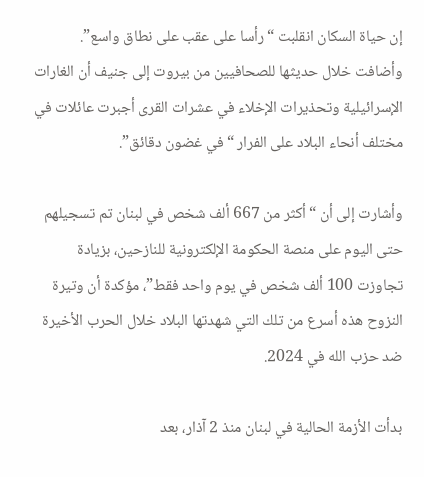إن حياة السكان انقلبت “رأسا على عقب على نطاق واسع”. وأضافت خلال حديثها للصحافيين من بيروت إلى جنيف أن الغارات الإسرائيلية وتحذيرات الإخلاء في عشرات القرى أجبرت عائلات في مختلف أنحاء البلاد على الفرار “في غضون دقائق”.

وأشارت إلى أن “أكثر من 667 ألف شخص في لبنان تم تسجيلهم حتى اليوم على منصة الحكومة الإلكترونية للنازحين، بزيادة تجاوزت 100 ألف شخص في يوم واحد فقط”، مؤكدة أن وتيرة النزوح هذه أسرع من تلك التي شهدتها البلاد خلال الحرب الأخيرة ضد حزب الله في 2024.

بدأت الأزمة الحالية في لبنان منذ 2 آذار، بعد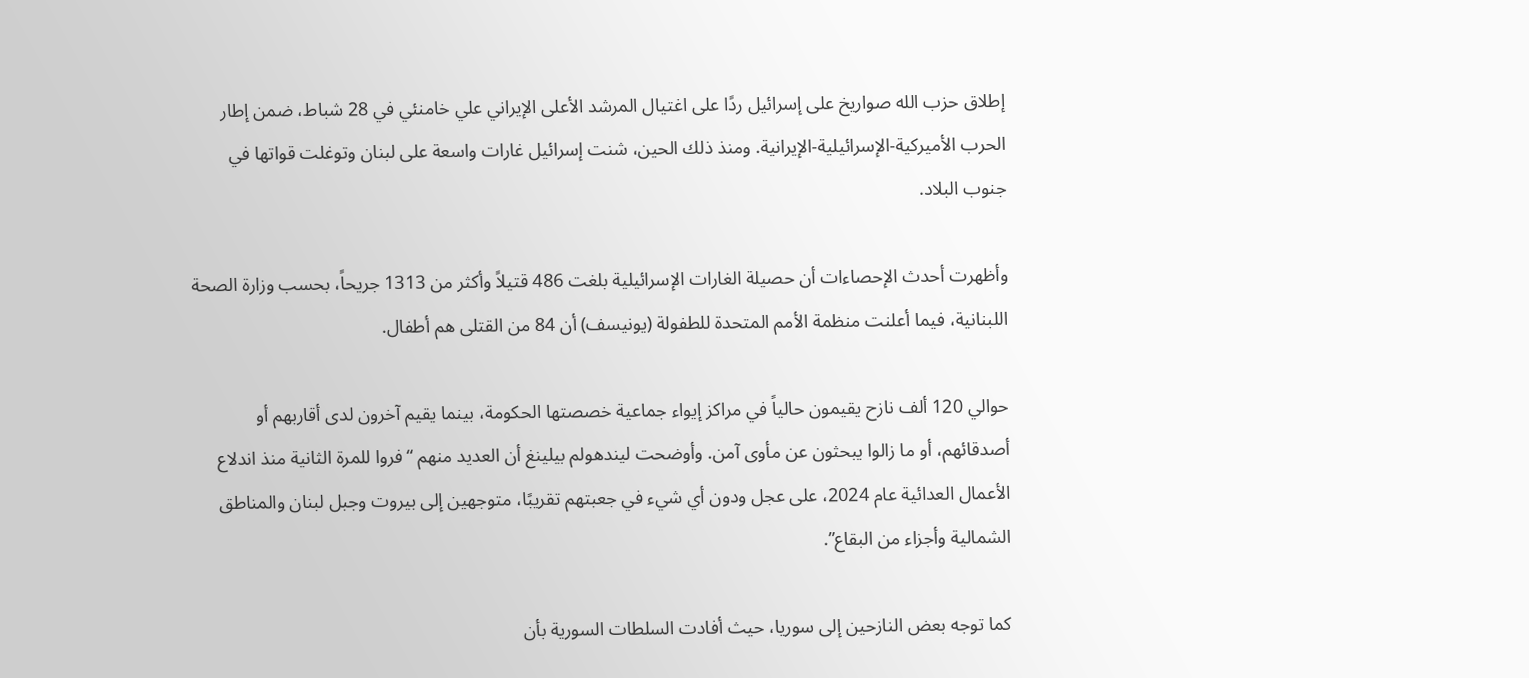إطلاق حزب الله صواريخ على إسرائيل ردًا على اغتيال المرشد الأعلى الإيراني علي خامنئي في 28 شباط، ضمن إطار الحرب الأميركية-الإسرائيلية-الإيرانية. ومنذ ذلك الحين، شنت إسرائيل غارات واسعة على لبنان وتوغلت قواتها في جنوب البلاد.

وأظهرت أحدث الإحصاءات أن حصيلة الغارات الإسرائيلية بلغت 486 قتيلاً وأكثر من 1313 جريحاً، بحسب وزارة الصحة اللبنانية، فيما أعلنت منظمة الأمم المتحدة للطفولة (يونيسف) أن 84 من القتلى هم أطفال.

حوالي 120 ألف نازح يقيمون حالياً في مراكز إيواء جماعية خصصتها الحكومة، بينما يقيم آخرون لدى أقاربهم أو أصدقائهم، أو ما زالوا يبحثون عن مأوى آمن. وأوضحت ليندهولم بيلينغ أن العديد منهم “فروا للمرة الثانية منذ اندلاع الأعمال العدائية عام 2024، على عجل ودون أي شيء في جعبتهم تقريبًا، متوجهين إلى بيروت وجبل لبنان والمناطق الشمالية وأجزاء من البقاع”.

كما توجه بعض النازحين إلى سوريا، حيث أفادت السلطات السورية بأن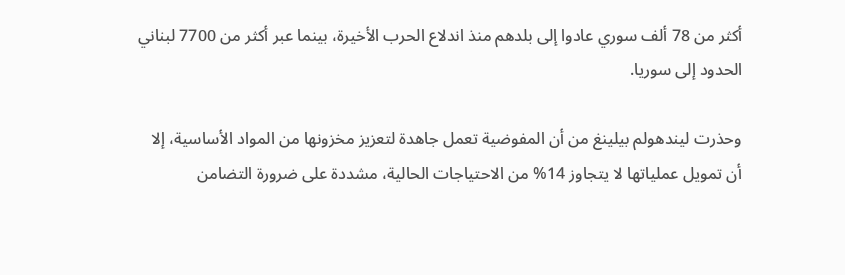أكثر من 78 ألف سوري عادوا إلى بلدهم منذ اندلاع الحرب الأخيرة، بينما عبر أكثر من 7700 لبناني الحدود إلى سوريا.

وحذرت ليندهولم بيلينغ من أن المفوضية تعمل جاهدة لتعزيز مخزونها من المواد الأساسية، إلا أن تمويل عملياتها لا يتجاوز 14% من الاحتياجات الحالية، مشددة على ضرورة التضامن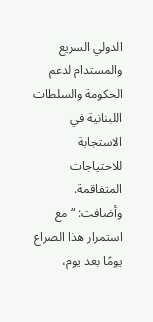الدولي السريع والمستدام لدعم الحكومة والسلطات اللبنانية في الاستجابة للاحتياجات المتفاقمة. وأضافت: “مع استمرار هذا الصراع يومًا بعد يوم،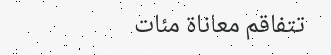تتفاقم معاناة مئات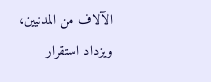الآلاف من المدنيين، ويزداد استقرار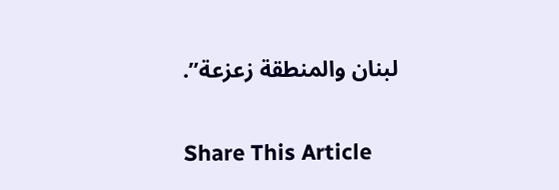لبنان والمنطقة زعزعة”.

Share This Article